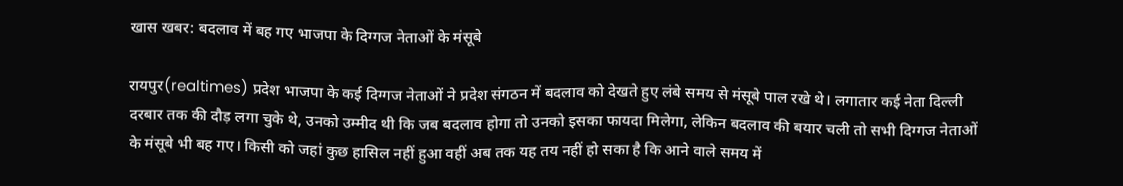खास खबर: बदलाव में बह गए भाजपा के दिग्गज नेताओं के मंसूबे

रायपुर(realtimes) प्रदेश भाजपा के कई दिग्गज नेताओं ने प्रदेश संगठन में बदलाव को देखते हुए लंबे समय से मंसूबे पाल रखे थे। लगातार कई नेता दिल्ली दरबार तक की दौड़ लगा चुके थे, उनको उम्मीद थी कि जब बदलाव होगा तो उनको इसका फायदा मिलेगा, लेकिन बदलाव की बयार चली तो सभी दिग्गज नेताओं के मंसूबे भी बह गए। किसी को जहां कुछ हासिल नहीं हुआ वहीं अब तक यह तय नहीं हो सका है कि आने वाले समय में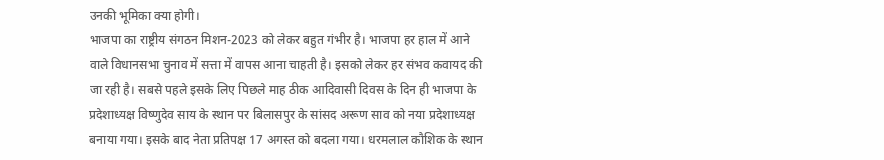उनकी भूमिका क्या होगी।
भाजपा का राष्ट्रीय संगठन मिशन-2023 को लेकर बहुत गंभीर है। भाजपा हर हाल में आने वाले विधानसभा चुनाव में सत्ता में वापस आना चाहती है। इसको लेकर हर संभव कवायद की जा रही है। सबसे पहले इसके लिए पिछले माह ठीक आदिवासी दिवस के दिन ही भाजपा के प्रदेशाध्यक्ष विष्णुदेव साय के स्थान पर बिलासपुर के सांसद अरूण साव को नया प्रदेशाध्यक्ष बनाया गया। इसके बाद नेता प्रतिपक्ष 17 अगस्त को बदला गया। धरमलाल कौशिक के स्थान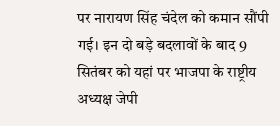पर नारायण सिंह चंदेल को कमान सौंपी गई। इन दो बड़े बदलावों के बाद 9 सितंबर को यहां पर भाजपा के राष्ट्रीय अध्यक्ष जेपी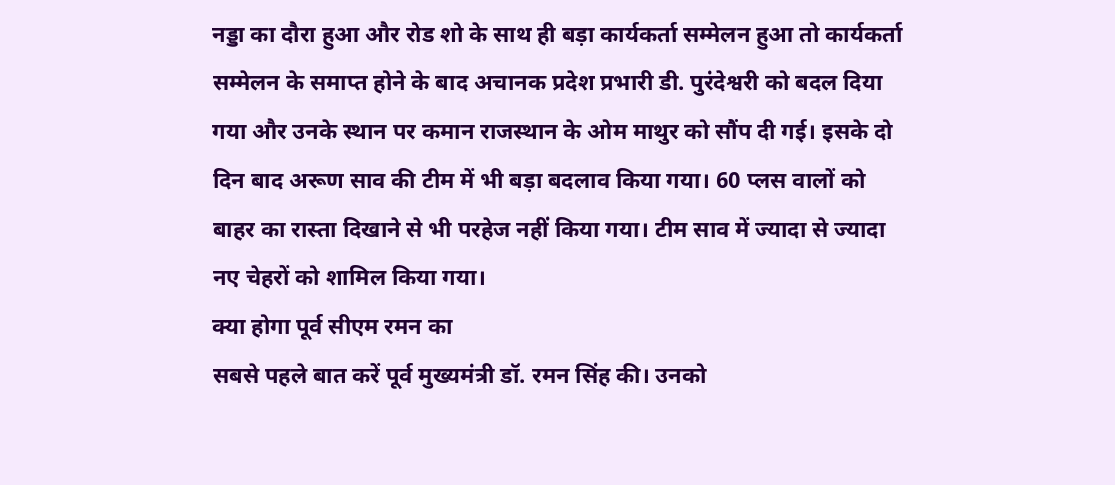नड्डा का दौरा हुआ और रोड शो के साथ ही बड़ा कार्यकर्ता सम्मेलन हुआ तो कार्यकर्ता सम्मेलन के समाप्त होने के बाद अचानक प्रदेश प्रभारी डी. पुरंदेश्वरी को बदल दिया गया और उनके स्थान पर कमान राजस्थान के ओम माथुर को सौंप दी गई। इसके दो दिन बाद अरूण साव की टीम में भी बड़ा बदलाव किया गया। 60 प्लस वालों को बाहर का रास्ता दिखाने से भी परहेज नहीं किया गया। टीम साव में ज्यादा से ज्यादा नए चेहरों को शामिल किया गया।
क्या होगा पूर्व सीएम रमन का
सबसे पहले बात करें पूर्व मुख्यमंत्री डॉ. रमन सिंह की। उनको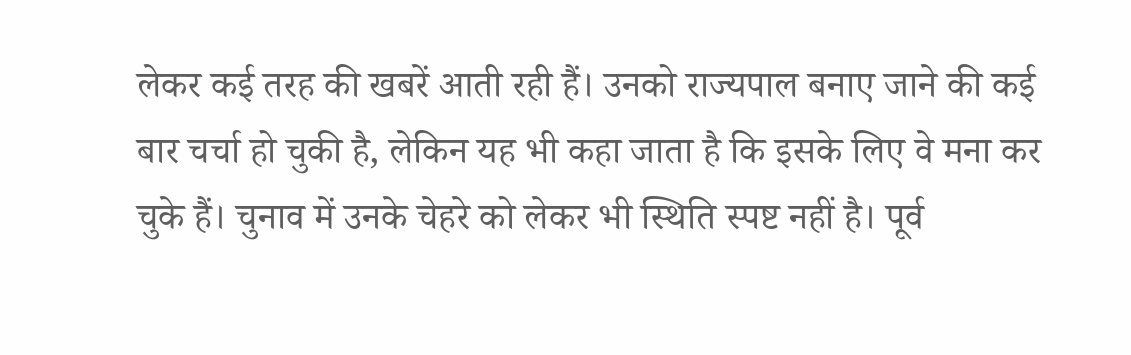लेकर कई तरह की खबरें आती रही हैं। उनको राज्यपाल बनाए जाने की कई बार चर्चा हो चुकी है, लेकिन यह भी कहा जाता है कि इसके लिए वे मना कर चुके हैं। चुनाव में उनके चेहरे को लेकर भी स्थिति स्पष्ट नहीं है। पूर्व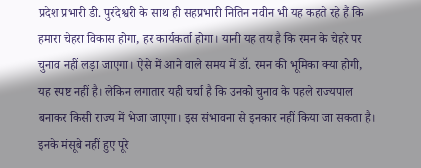प्रदेश प्रभारी डी. पुरंदेश्वरी के साथ ही सहप्रभारी नितिन नवीन भी यह कहते रहे हैं कि हमारा चेहरा विकास होगा, हर कार्यकर्ता होगा। यानी यह तय है कि रमन के चेहरे पर चुनाव नहीं लड़ा जाएगा। ऐसे में आने वाले समय में डॉ. रमन की भूमिका क्या होगी, यह स्पष्ट नहीं है। लेकिन लगातार यही चर्चा है कि उनको चुनाव के पहले राज्यपाल बनाकर किसी राज्य में भेजा जाएगा। इस संभावना से इनकार नहीं किया जा सकता है।
इनके मंसूबे नहीं हुए पूरे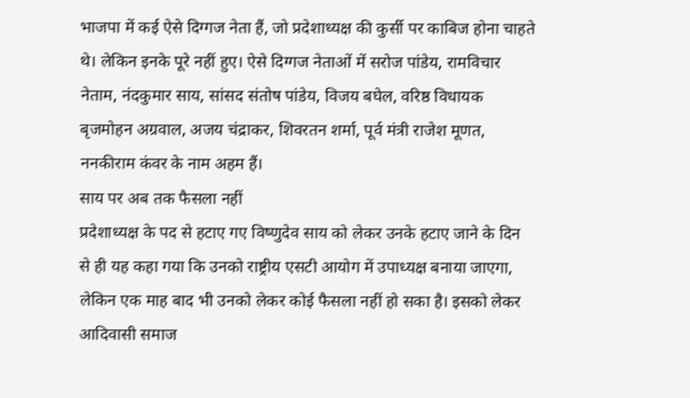भाजपा में कई ऐसे दिग्गज नेता हैं, जो प्रदेशाध्यक्ष की कुर्सी पर काबिज होना चाहते थे। लेकिन इनके पूरे नहीं हुए। ऐसे दिग्गज नेताओं में सरोज पांडेय, रामविचार नेताम, नंदकुमार साय, सांसद संतोष पांडेय, विजय बघेल, वरिष्ठ विधायक बृजमोहन अग्रवाल, अजय चंद्राकर, शिवरतन शर्मा, पूर्व मंत्री राजेश मूणत, ननकीराम कंवर के नाम अहम हैं।
साय पर अब तक फैसला नहीं
प्रदेशाध्यक्ष के पद से हटाए गए विष्णुदेव साय को लेकर उनके हटाए जाने के दिन से ही यह कहा गया कि उनको राष्ट्रीय एसटी आयोग में उपाध्यक्ष बनाया जाएगा, लेकिन एक माह बाद भी उनको लेकर कोई फैसला नहीं हो सका है। इसको लेकर आदिवासी समाज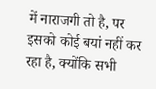में नाराजगी तो है, पर इसको कोई बयां नहीं कर रहा है, क्योंकि सभी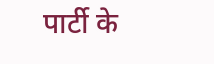पार्टी के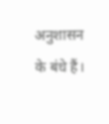अनुशासन के बंधे हैं।